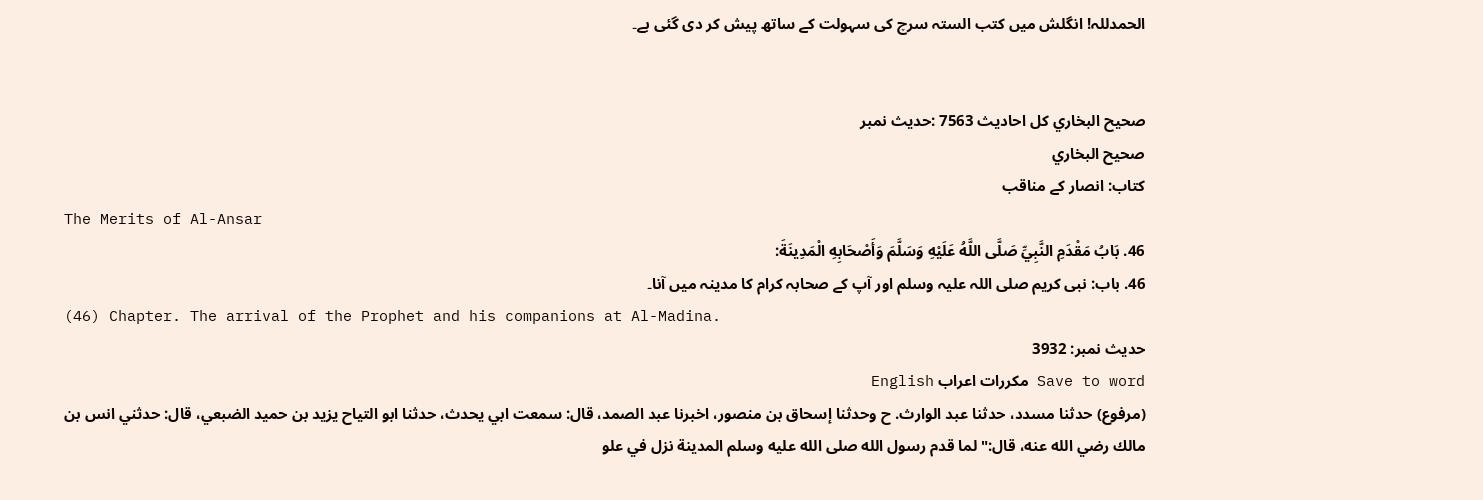الحمدللہ! انگلش میں کتب الستہ سرچ کی سہولت کے ساتھ پیش کر دی گئی ہے۔


صحيح البخاري کل احادیث 7563 :حدیث نمبر
صحيح البخاري
کتاب: انصار کے مناقب
The Merits of Al-Ansar
46. بَابُ مَقْدَمِ النَّبِيِّ صَلَّى اللَّهُ عَلَيْهِ وَسَلَّمَ وَأَصْحَابِهِ الْمَدِينَةَ:
46. باب: نبی کریم صلی اللہ علیہ وسلم اور آپ کے صحابہ کرام کا مدینہ میں آنا۔
(46) Chapter. The arrival of the Prophet and his companions at Al-Madina.
حدیث نمبر: 3932
Save to word مکررات اعراب English
(مرفوع) حدثنا مسدد، حدثنا عبد الوارث. ح وحدثنا إسحاق بن منصور، اخبرنا عبد الصمد، قال: سمعت ابي يحدث، حدثنا ابو التياح يزيد بن حميد الضبعي، قال: حدثني انس بن مالك رضي الله عنه، قال:" لما قدم رسول الله صلى الله عليه وسلم المدينة نزل في علو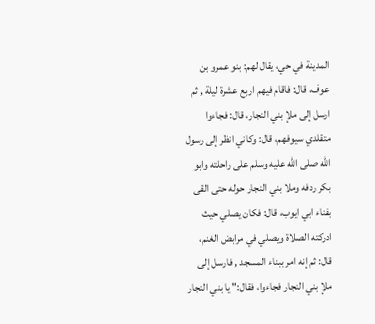المدينة في حي، يقال لهم: بنو عمرو بن عوف، قال: فاقام فيهم اربع عشرة ليلة , ثم ارسل إلى ملإ بني النجار، قال: فجاءوا متقلدي سيوفهم، قال: وكاني انظر إلى رسول الله صلى الله عليه وسلم على راحلته وابو بكر ردفه وملا بني النجار حوله حتى القى بفناء ابي ايوب، قال: فكان يصلي حيث ادركته الصلاة ويصلي في مرابض الغنم، قال: ثم إنه امر ببناء المسجد , فارسل إلى ملإ بني النجار فجاءوا، فقال:" يا بني النجار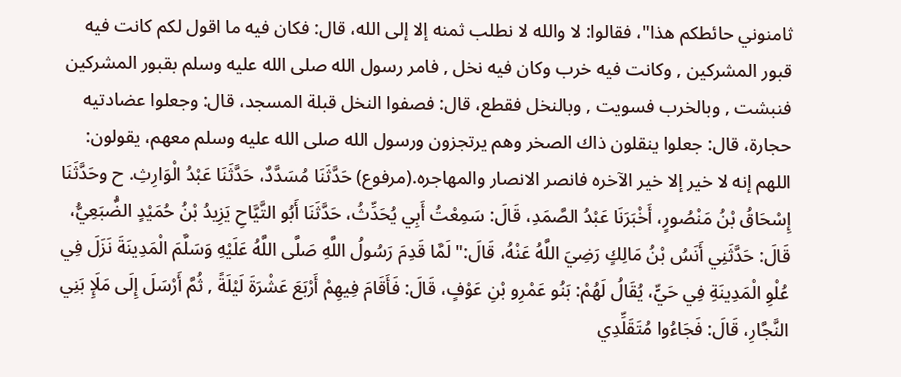ثامنوني حائطكم هذا"، فقالوا: لا والله لا نطلب ثمنه إلا إلى الله، قال: فكان فيه ما اقول لكم كانت فيه قبور المشركين , وكانت فيه خرب وكان فيه نخل , فامر رسول الله صلى الله عليه وسلم بقبور المشركين فنبشت , وبالخرب فسويت , وبالنخل فقطع، قال: فصفوا النخل قبلة المسجد، قال: وجعلوا عضادتيه حجارة، قال: جعلوا ينقلون ذاك الصخر وهم يرتجزون ورسول الله صلى الله عليه وسلم معهم، يقولون: اللهم إنه لا خير إلا خير الآخره فانصر الانصار والمهاجره.(مرفوع) حَدَّثَنَا مُسَدَّدٌ، حَدَّثَنَا عَبْدُ الْوَارِثِ. ح وحَدَّثَنَا إِسْحَاقُ بْنُ مَنْصُورٍ، أَخْبَرَنَا عَبْدُ الصَّمَدِ، قَالَ: سَمِعْتُ أَبِي يُحَدِّثُ، حَدَّثَنَا أَبُو التَّيَّاحِ يَزِيدُ بْنُ حُمَيْدٍ الضُّبَعِيُّ، قَالَ: حَدَّثَنِي أَنَسُ بْنُ مَالِكٍ رَضِيَ اللَّهُ عَنْهُ، قَالَ:" لَمَّا قَدِمَ رَسُولُ اللَّهِ صَلَّى اللَّهُ عَلَيْهِ وَسَلَّمَ الْمَدِينَةَ نَزَلَ فِي عُلْوِ الْمَدِينَةِ فِي حَيٍّ، يُقَالُ لَهُمْ: بَنُو عَمْرِو بْنِ عَوْفٍ، قَالَ: فَأَقَامَ فِيهِمْ أَرْبَعَ عَشْرَةَ لَيْلَةً , ثُمَّ أَرْسَلَ إِلَى مَلَإِ بَنِي النَّجَّارِ، قَالَ: فَجَاءُوا مُتَقَلِّدِي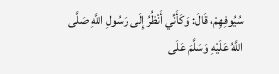سُيُوفِهِمْ، قَالَ: وَكَأَنِّي أَنْظُرُ إِلَى رَسُولِ اللَّهِ صَلَّى اللَّهُ عَلَيْهِ وَسَلَّمَ عَلَى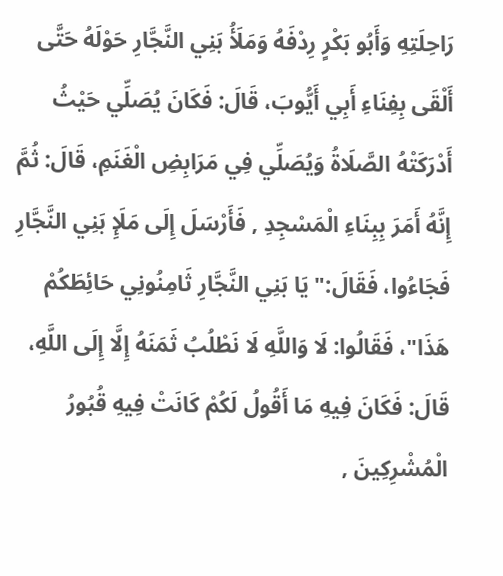رَاحِلَتِهِ وَأَبُو بَكْرٍ رِدْفَهُ وَمَلَأُ بَنِي النَّجَّارِ حَوْلَهُ حَتَّى أَلْقَى بِفِنَاءِ أَبِي أَيُّوبَ، قَالَ: فَكَانَ يُصَلِّي حَيْثُ أَدْرَكَتْهُ الصَّلَاةُ وَيُصَلِّي فِي مَرَابِضِ الْغَنَمِ، قَالَ: ثُمَّ إِنَّهُ أَمَرَ بِبِنَاءِ الْمَسْجِدِ , فَأَرْسَلَ إِلَى مَلَإِ بَنِي النَّجَّارِ فَجَاءُوا، فَقَالَ:" يَا بَنِي النَّجَّارِ ثَامِنُونِي حَائِطَكُمْ هَذَا"، فَقَالُوا: لَا وَاللَّهِ لَا نَطْلُبُ ثَمَنَهُ إِلَّا إِلَى اللَّهِ، قَالَ: فَكَانَ فِيهِ مَا أَقُولُ لَكُمْ كَانَتْ فِيهِ قُبُورُ الْمُشْرِكِينَ ,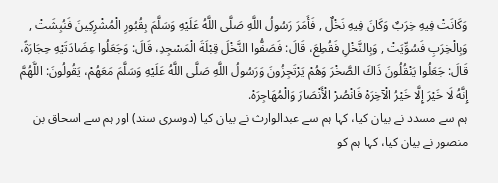وَكَانَتْ فِيهِ خِرَبٌ وَكَانَ فِيهِ نَخْلٌ , فَأَمَرَ رَسُولُ اللَّهِ صَلَّى اللَّهُ عَلَيْهِ وَسَلَّمَ بِقُبُورِ الْمُشْرِكِينَ فَنُبِشَتْ , وَبِالْخِرَبِ فَسُوِّيَتْ , وَبِالنَّخْلِ فَقُطِعَ، قَالَ: فَصَفُّوا النَّخْلَ قِبْلَةَ الْمَسْجِدِ، قَالَ: وَجَعَلُوا عِضَادَتَيْهِ حِجَارَةً، قَالَ: جَعَلُوا يَنْقُلُونَ ذَاكَ الصَّخْرَ وَهُمْ يَرْتَجِزُونَ وَرَسُولُ اللَّهِ صَلَّى اللَّهُ عَلَيْهِ وَسَلَّمَ مَعَهُمْ، يَقُولُونَ: اللَّهُمَّ إِنَّهُ لَا خَيْرَ إِلَّا خَيْرُ الْآخِرَهْ فَانْصُرْ الْأَنْصَارَ وَالْمُهَاجِرَهْ.
ہم سے مسدد نے بیان کیا، کہا ہم سے عبدالوارث نے بیان کیا (دوسری سند) اور ہم سے اسحاق بن منصور نے بیان کیا، کہا ہم کو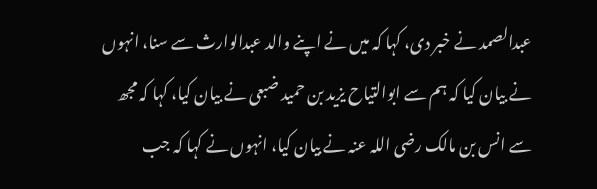عبدالصمد نے خبر دی، کہا کہ میں نے اپنے والد عبدالوارث سے سنا، انہوں نے بیان کیا کہ ہم سے ابوالتیاح یزید بن حمید ضبعی نے بیان کیا، کہا کہ مجھ سے انس بن مالک رضی اللہ عنہ نے بیان کیا، انہوں نے کہا کہ جب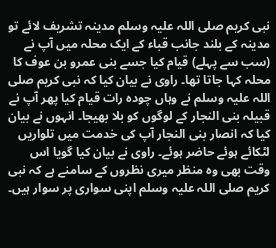نبی کریم صلی اللہ علیہ وسلم مدینہ تشریف لائے تو مدینہ کے بلند جانب قباء کے ایک محلہ میں آپ نے (سب سے پہلے) قیام کیا جسے بنی عمرو بن عوف کا محلہ کہا جاتا تھا۔ راوی نے بیان کیا کہ نبی کریم صلی اللہ علیہ وسلم نے وہاں چودہ رات قیام کیا پھر آپ نے قبیلہ بنی النجار کے لوگوں کو بلا بھیجا۔ انہوں نے بیان کیا کہ انصار بنی النجار آپ کی خدمت میں تلواریں لٹکائے ہوئے حاضر ہوئے۔ راوی نے بیان کیا گویا اس وقت بھی وہ منظر میری نظروں کے سامنے ہے کہ نبی کریم صلی اللہ علیہ وسلم اپنی سواری پر سوار ہیں۔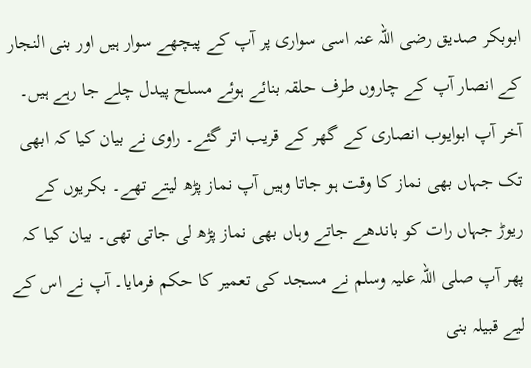ابوبکر صدیق رضی اللہ عنہ اسی سواری پر آپ کے پیچھے سوار ہیں اور بنی النجار کے انصار آپ کے چاروں طرف حلقہ بنائے ہوئے مسلح پیدل چلے جا رہے ہیں۔ آخر آپ ابوایوب انصاری کے گھر کے قریب اتر گئے۔ راوی نے بیان کیا کہ ابھی تک جہاں بھی نماز کا وقت ہو جاتا وہیں آپ نماز پڑھ لیتے تھے۔ بکریوں کے ریوڑ جہاں رات کو باندھے جاتے وہاں بھی نماز پڑھ لی جاتی تھی۔ بیان کیا کہ پھر آپ صلی اللہ علیہ وسلم نے مسجد کی تعمیر کا حکم فرمایا۔ آپ نے اس کے لیے قبیلہ بنی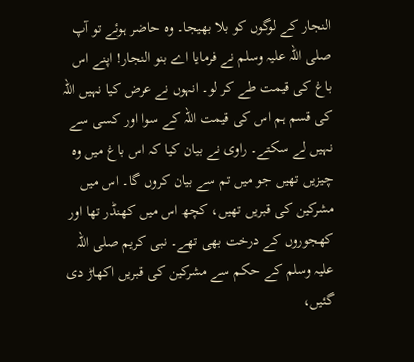النجار کے لوگوں کو بلا بھیجا۔ وہ حاضر ہوئے تو آپ صلی اللہ علیہ وسلم نے فرمایا اے بنو النجار! اپنے اس باغ کی قیمت طے کر لو۔ انہوں نے عرض کیا نہیں اللہ کی قسم ہم اس کی قیمت اللہ کے سوا اور کسی سے نہیں لے سکتے۔ راوی نے بیان کیا کہ اس باغ میں وہ چیزیں تھیں جو میں تم سے بیان کروں گا۔ اس میں مشرکین کی قبریں تھیں، کچھ اس میں کھنڈر تھا اور کھجوروں کے درخت بھی تھے۔ نبی کریم صلی اللہ علیہ وسلم کے حکم سے مشرکین کی قبریں اکھاڑ دی گئیں،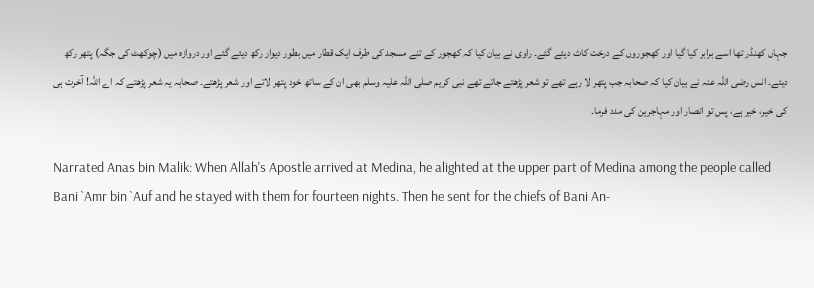جہاں کھنڈر تھا اسے برابر کیا گیا اور کھجوروں کے درخت کاٹ دیئے گئے۔ راوی نے بیان کیا کہ کھجور کے تنے مسجد کی طرف ایک قطار میں بطور دیوار رکھ دیئے گئے اور دروازہ میں (چوکھٹ کی جگہ) پتھر رکھ دیئے۔ انس رضی اللہ عنہ نے بیان کیا کہ صحابہ جب پتھر لا رہے تھے تو شعر پڑھتے جاتے تھے نبی کریم صلی اللہ علیہ وسلم بھی ان کے ساتھ خود پتھر لاتے اور شعر پڑھتے۔ صحابہ یہ شعر پڑھتے کہ اے اللہ! آخرت ہی کی خیر، خیر ہے، پس تو انصار اور مہاجرین کی مدد فرما۔

Narrated Anas bin Malik: When Allah's Apostle arrived at Medina, he alighted at the upper part of Medina among the people called Bani `Amr bin `Auf and he stayed with them for fourteen nights. Then he sent for the chiefs of Bani An-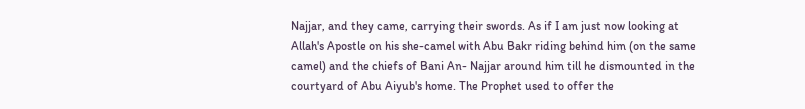Najjar, and they came, carrying their swords. As if I am just now looking at Allah's Apostle on his she-camel with Abu Bakr riding behind him (on the same camel) and the chiefs of Bani An- Najjar around him till he dismounted in the courtyard of Abu Aiyub's home. The Prophet used to offer the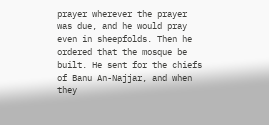prayer wherever the prayer was due, and he would pray even in sheepfolds. Then he ordered that the mosque be built. He sent for the chiefs of Banu An-Najjar, and when they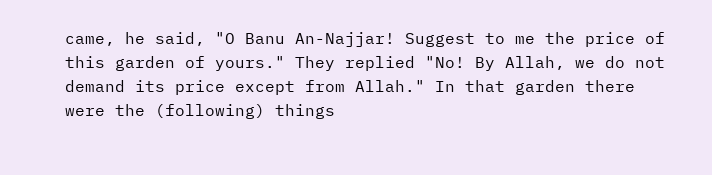came, he said, "O Banu An-Najjar! Suggest to me the price of this garden of yours." They replied "No! By Allah, we do not demand its price except from Allah." In that garden there were the (following) things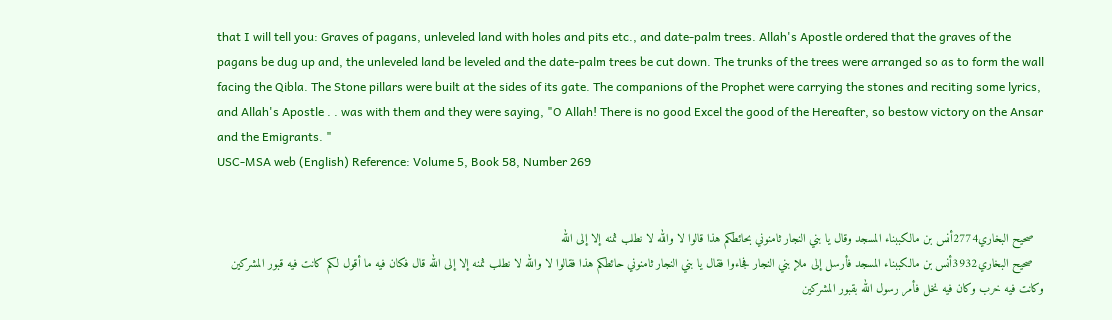that I will tell you: Graves of pagans, unleveled land with holes and pits etc., and date-palm trees. Allah's Apostle ordered that the graves of the pagans be dug up and, the unleveled land be leveled and the date-palm trees be cut down. The trunks of the trees were arranged so as to form the wall facing the Qibla. The Stone pillars were built at the sides of its gate. The companions of the Prophet were carrying the stones and reciting some lyrics, and Allah's Apostle . . was with them and they were saying, "O Allah! There is no good Excel the good of the Hereafter, so bestow victory on the Ansar and the Emigrants. "
USC-MSA web (English) Reference: Volume 5, Book 58, Number 269


   صحيح البخاري2774أنس بن مالكببناء المسجد وقال يا بني النجار ثامنوني بحائطكم هذا قالوا لا والله لا نطلب ثمنه إلا إلى الله
   صحيح البخاري3932أنس بن مالكببناء المسجد فأرسل إلى ملإ بني النجار فجاءوا فقال يا بني النجار ثامنوني حائطكم هذا فقالوا لا والله لا نطلب ثمنه إلا إلى الله قال فكان فيه ما أقول لكم كانت فيه قبور المشركين وكانت فيه خرب وكان فيه نخل فأمر رسول الله بقبور المشركين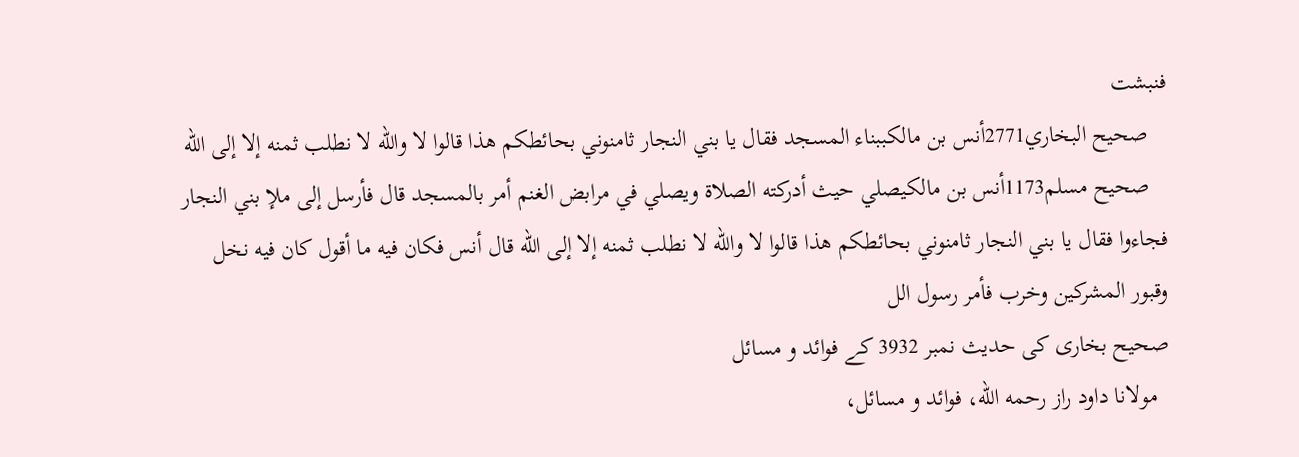فنبشت
   صحيح البخاري2771أنس بن مالكببناء المسجد فقال يا بني النجار ثامنوني بحائطكم هذا قالوا لا والله لا نطلب ثمنه إلا إلى الله
   صحيح مسلم1173أنس بن مالكيصلي حيث أدركته الصلاة ويصلي في مرابض الغنم أمر بالمسجد قال فأرسل إلى ملإ بني النجار فجاءوا فقال يا بني النجار ثامنوني بحائطكم هذا قالوا لا والله لا نطلب ثمنه إلا إلى الله قال أنس فكان فيه ما أقول كان فيه نخل وقبور المشركين وخرب فأمر رسول الل
صحیح بخاری کی حدیث نمبر 3932 کے فوائد و مسائل
  مولانا داود راز رحمه الله، فوائد و مسائل،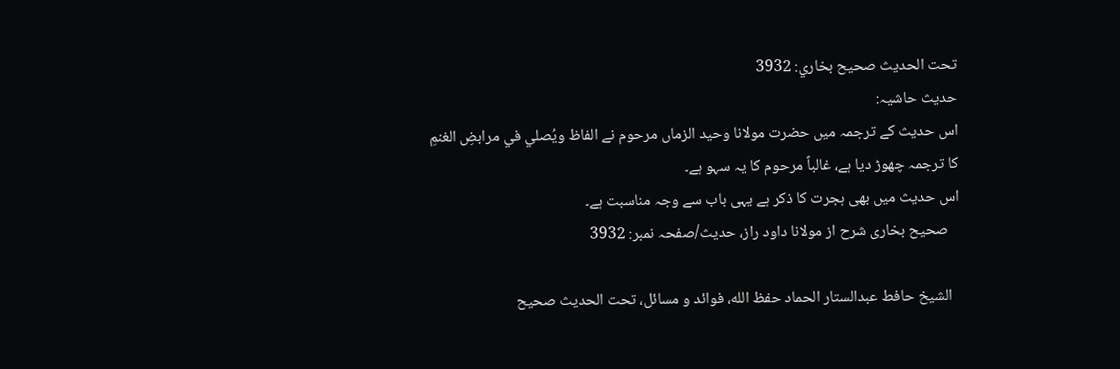تحت الحديث صحيح بخاري: 3932
حدیث حاشیہ:
اس حدیث کے ترجمہ میں حضرت مولانا وحید الزماں مرحوم نے الفاظ ویُصلي في مرابضِ الغنمِ کا ترجمہ چھوڑ دیا ہے، غالباً مرحوم کا یہ سہو ہے۔
اس حدیث میں بھی ہجرت کا ذکر ہے یہی باب سے وجہ مناسبت ہے۔
   صحیح بخاری شرح از مولانا داود راز، حدیث/صفحہ نمبر: 3932

  الشيخ حافط عبدالستار الحماد حفظ الله، فوائد و مسائل، تحت الحديث صحيح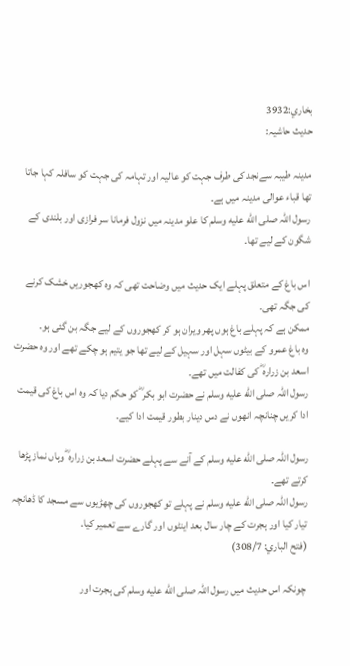بخاري:3932
حدیث حاشیہ:

مدینہ طیبہ سےنجد کی طرف جہت کو عالیہ اور تہامہ کی جہت کو سافلہ کہا جاتا تھا قباء عوالی مدینہ میں ہے۔
رسول اللہ صلى الله عليه وسلم کا علو مدینہ میں نزول فرمانا سر فرازی اور بلندی کے شگون کے لیے تھا۔

اس باغ کے متعلق پہلے ایک حدیث میں وضاحت تھی کہ وہ کھجوریں خشک کرنے کی جگہ تھی۔
ممکن ہے کہ پہلے باغ ہوں پھر ویران ہو کر کھجوروں کے لیے جگہ بن گئی ہو۔
وہ باغ عمرو کے بیٹوں سہل اور سہیل کے لیے تھا جو یتیم ہو چکے تھے اور وہ حضرت اسعد بن زرارہ ؓ کی کفالت میں تھے۔
رسول اللہ صلى الله عليه وسلم نے حضرت ابو بکر ؓ کو حکم دیا کہ وہ اس باغ کی قیمت ادا کریں چنانچہ انھوں نے دس دینار بطور قیمت ادا کیے۔

رسول اللہ صلى الله عليه وسلم کے آنے سے پہلے حضرت اسعد بن زرارہ ؓ وہاں نماز پڑھا کرتے تھے۔
رسول اللہ صلى الله عليه وسلم نے پہلے تو کھجوروں کی چھڑیوں سے مسجد کا ڈھانچہ تیار کیا اور ہجرت کے چار سال بعد اینٹوں اور گارے سے تعمیر کیا۔
(فتح الباري: 308/7)

چونکہ اس حدیث میں رسول اللہ صلى الله عليه وسلم کی ہجرت اور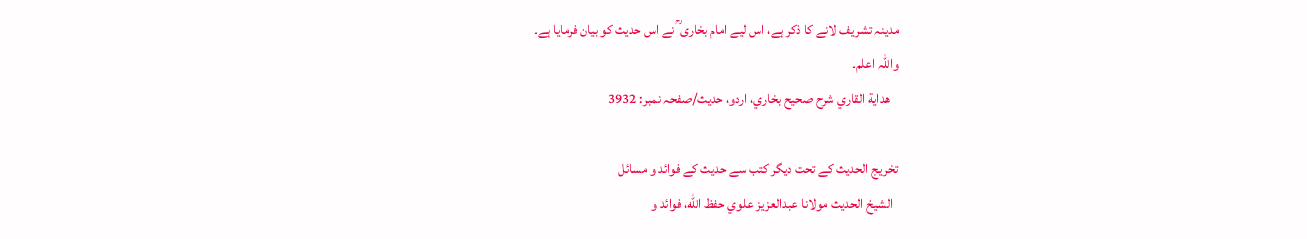مدینہ تشریف لانے کا ذکر ہے، اس لیے امام بخاری ؒ نے اس حدیث کو بیان فرمایا ہے۔
واللہ اعلم۔
   هداية القاري شرح صحيح بخاري، اردو، حدیث/صفحہ نمبر: 3932

تخریج الحدیث کے تحت دیگر کتب سے حدیث کے فوائد و مسائل
  الشيخ الحديث مولانا عبدالعزيز علوي حفظ الله، فوائد و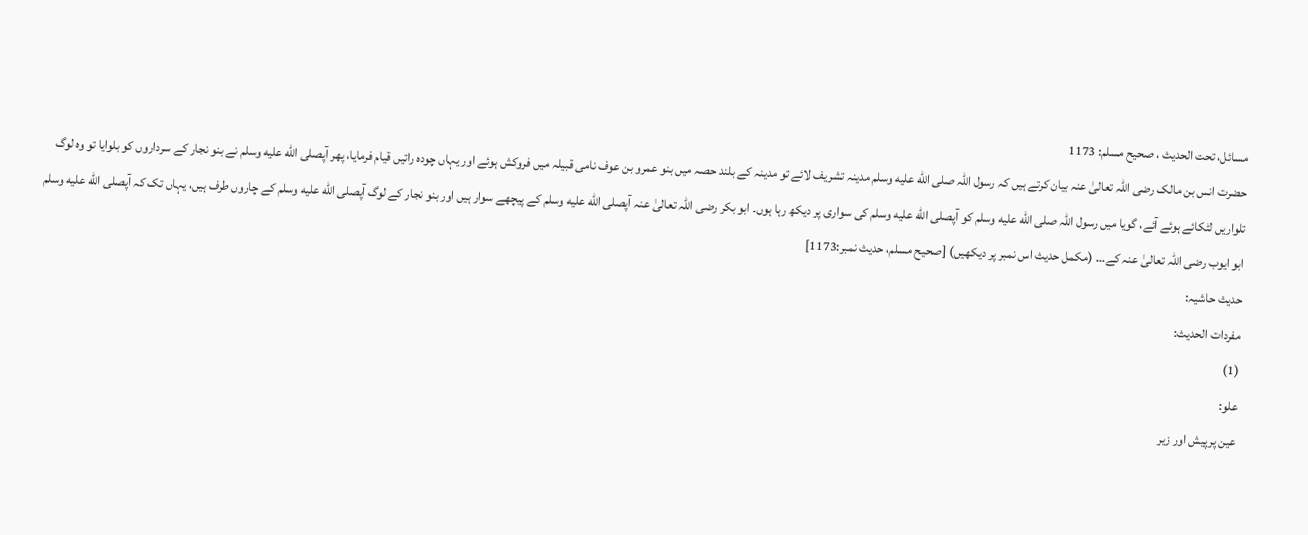مسائل، تحت الحديث ، صحيح مسلم: 1173
حضرت انس بن مالک رضی اللہ تعالیٰ عنہ بیان کرتے ہیں کہ رسول اللہ صلى الله عليه وسلم مدینہ تشریف لائے تو مدینہ کے بلند حصہ میں بنو عمرو بن عوف نامی قبیلہ میں فروکش ہوئے اور یہاں چودہ راتیں قیام فرمایا، پھر آپصلى الله عليه وسلم نے بنو نجار کے سرداروں کو بلوایا تو وہ لوگ تلواریں لٹکائے ہوئے آئے، گویا میں رسول اللہ صلى الله عليه وسلم کو آپصلى الله عليه وسلم کی سواری پر دیکھ رہا ہوں۔ ابو بکر رضی اللہ تعالیٰ عنہ آپصلى الله عليه وسلم کے پیچھے سوار ہیں اور بنو نجار کے لوگ آپصلى الله عليه وسلم کے چاروں طرف ہیں، یہاں تک کہ آپصلى الله عليه وسلم ابو ایوب رضی اللہ تعالیٰ عنہ کے... (مکمل حدیث اس نمبر پر دیکھیں) [صحيح مسلم، حديث نمبر:1173]
حدیث حاشیہ:
مفردات الحدیث:
(1)
علو:
عین پرپیش اور زیر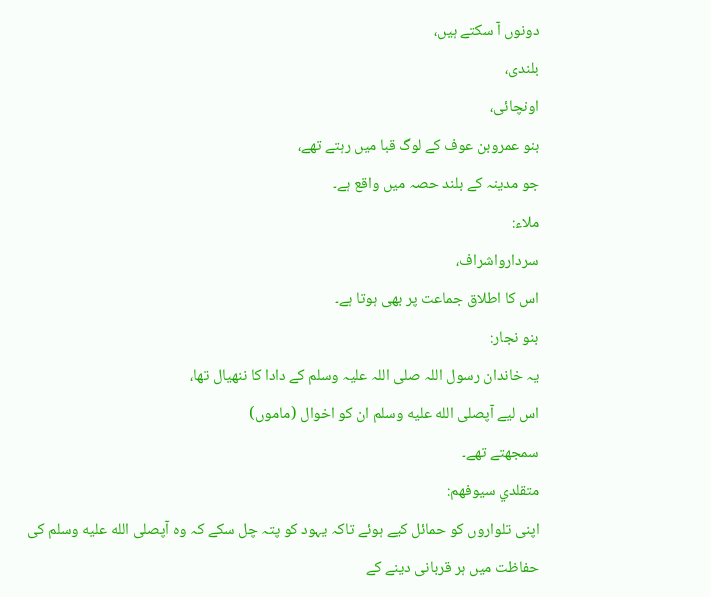دونوں آ سکتے ہیں،
بلندی،
اونچائی،
بنو عمروبن عوف کے لوگ قبا میں رہتے تھے،
جو مدینہ کے بلند حصہ میں واقع ہے۔
ملاء:
سردارواشراف،
اس کا اطلاق جماعت پر بھی ہوتا ہے۔
بنو نجار:
یہ خاندان رسول اللہ صلی اللہ علیہ وسلم کے دادا کا ننھیال تھا،
اس لیے آپصلى الله عليه وسلم ان کو اخوال (ماموں)
سمجھتے تھے۔
متقلدي سيوفهم:
اپنی تلواروں کو حمائل کیے ہوئے تاکہ یہود کو پتہ چل سکے کہ وہ آپصلى الله عليه وسلم کی حفاظت میں ہر قربانی دینے کے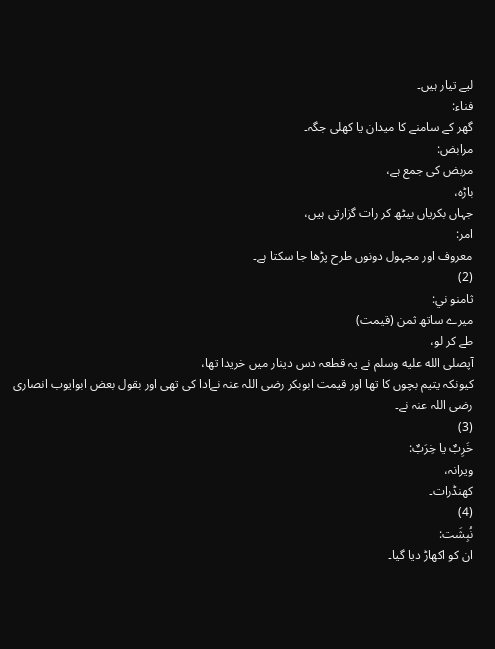لیے تیار ہیں۔
فناء:
گھر کے سامنے کا میدان یا کھلی جگہ۔
مرابض:
مربض کی جمع ہے،
باڑہ،
جہاں بکریاں بیٹھ کر رات گزارتی ہیں،
امر:
معروف اور مجہول دونوں طرح پڑھا جا سکتا ہے۔
(2)
ثامنو ني:
میرے ساتھ ثمن (قیمت)
طے کر لو،
آپصلى الله عليه وسلم نے یہ قطعہ دس دینار میں خریدا تھا،
کیونکہ یتیم بچوں کا تھا اور قیمت ابوبکر رضی اللہ عنہ نےادا کی تھی اور بقول بعض ابوایوب انصاری رضی اللہ عنہ نے۔
(3)
خَرِبٌ يا خِرَبٌ:
ویرانہ،
کھنڈرات۔
(4)
نُبِشَت:
ان کو اکھاڑ دیا گیا۔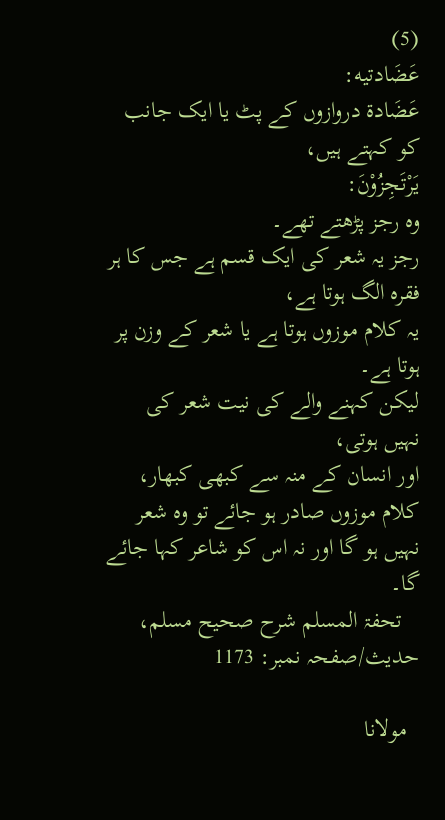(5)
عَضَادتيه:
عَضَادة دروازوں کے پٹ یا ایک جانب کو کہتے ہیں،
يَرْتَجِزُوْنَ:
وہ رجز پڑھتے تھے۔
رجز یہ شعر کی ایک قسم ہے جس کا ہر فقرہ الگ ہوتا ہے،
یہ کلام موزوں ہوتا ہے یا شعر کے وزن پر ہوتا ہے۔
لیکن کہنے والے کی نیت شعر کی نہیں ہوتی،
اور انسان کے منہ سے کبھی کبھار،
کلام موزوں صادر ہو جائے تو وہ شعر نہیں ہو گا اور نہ اس کو شاعر کہا جائے گا۔
   تحفۃ المسلم شرح صحیح مسلم، حدیث/صفحہ نمبر: 1173

  مولانا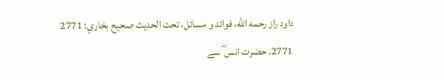داود راز رحمه الله، فوائد و مسائل، تحت الحديث صحيح بخاري: 2771
2771. حضرت انس ؓ سے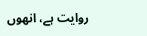روایت ہے، انھوں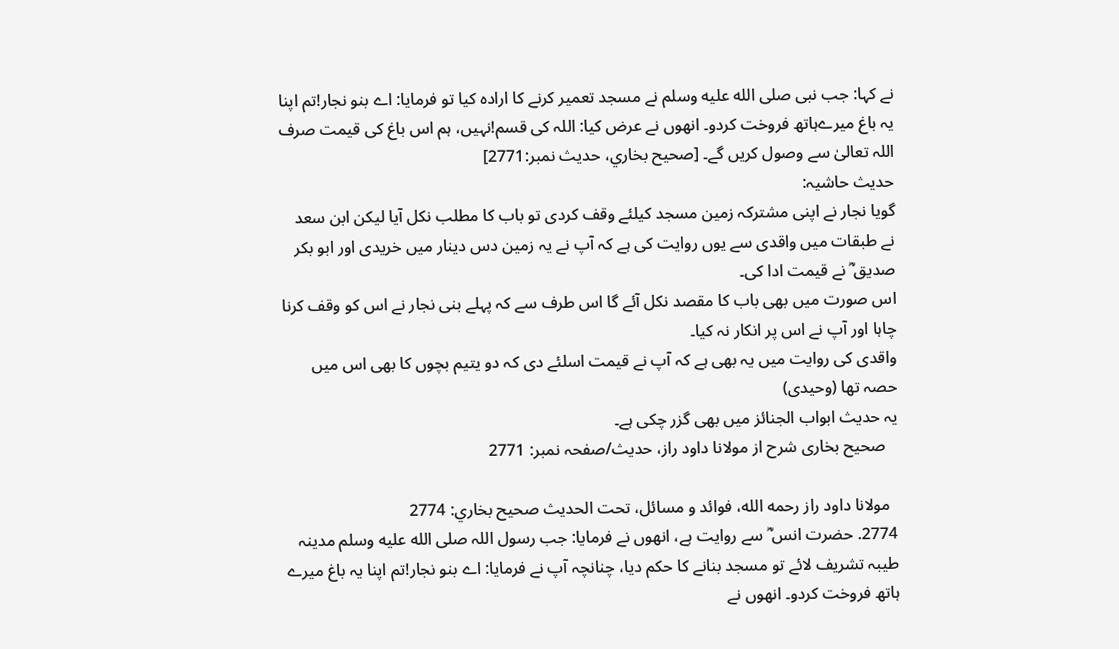نے کہا: جب نبی صلى الله عليه وسلم نے مسجد تعمیر کرنے کا ارادہ کیا تو فرمایا: اے بنو نجار!تم اپنا یہ باغ میرےہاتھ فروخت کردو۔ انھوں نے عرض کیا: اللہ کی قسم!نہیں، ہم اس باغ کی قیمت صرف اللہ تعالیٰ سے وصول کریں گے۔ [صحيح بخاري، حديث نمبر:2771]
حدیث حاشیہ:
گویا نجار نے اپنی مشترکہ زمین مسجد کیلئے وقف کردی تو باب کا مطلب نکل آیا لیکن ابن سعد نے طبقات میں واقدی سے یوں روایت کی ہے کہ آپ نے یہ زمین دس دینار میں خریدی اور ابو بکر صدیق ؓ نے قیمت ادا کی۔
اس صورت میں بھی باب کا مقصد نکل آئے گا اس طرف سے کہ پہلے بنی نجار نے اس کو وقف کرنا چاہا اور آپ نے اس پر انکار نہ کیا۔
واقدی کی روایت میں یہ بھی ہے کہ آپ نے قیمت اسلئے دی کہ دو یتیم بچوں کا بھی اس میں حصہ تھا (وحیدی)
یہ حدیث ابواب الجنائز میں بھی گزر چکی ہے۔
   صحیح بخاری شرح از مولانا داود راز، حدیث/صفحہ نمبر: 2771

  مولانا داود راز رحمه الله، فوائد و مسائل، تحت الحديث صحيح بخاري: 2774
2774. حضرت انس ؓ سے روایت ہے، انھوں نے فرمایا: جب رسول اللہ صلى الله عليه وسلم مدینہ طیبہ تشریف لائے تو مسجد بنانے کا حکم دیا، چنانچہ آپ نے فرمایا: اے بنو نجار!تم اپنا یہ باغ میرے ہاتھ فروخت کردو۔ انھوں نے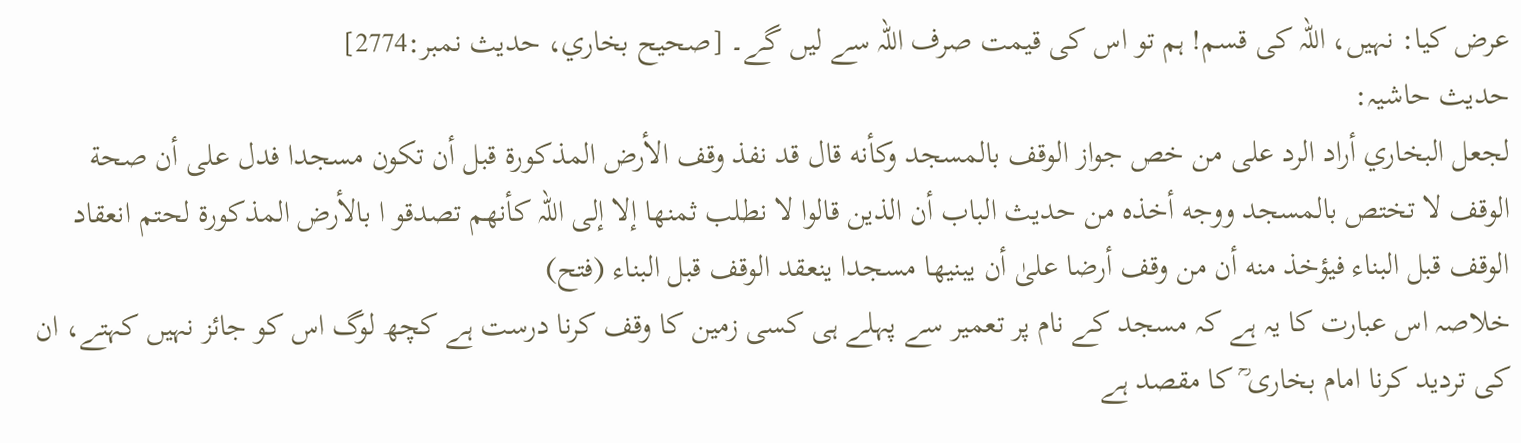عرض کیا: نہیں، اللہ کی قسم! ہم تو اس کی قیمت صرف اللہ سے لیں گے۔ [صحيح بخاري، حديث نمبر:2774]
حدیث حاشیہ:
لجعل البخاري أراد الرد علی من خص جواز الوقف بالمسجد وکأنه قال قد نفذ وقف الأرض المذکورة قبل أن تکون مسجدا فدل علی أن صحة الوقف لا تختص بالمسجد ووجه أخذہ من حدیث الباب أن الذین قالوا لا نطلب ثمنها إلا إلی اللہ کأنھم تصدقو ا بالأرض المذکورة لحتم انعقاد الوقف قبل البناء فیؤخذ منه أن من وقف أرضا علیٰ أن یبنیھا مسجدا ینعقد الوقف قبل البناء (فتح)
خلاصہ اس عبارت کا یہ ہے کہ مسجد کے نام پر تعمیر سے پہلے ہی کسی زمین کا وقف کرنا درست ہے کچھ لوگ اس کو جائز نہیں کہتے، ان کی تردید کرنا امام بخاری ؒ کا مقصد ہے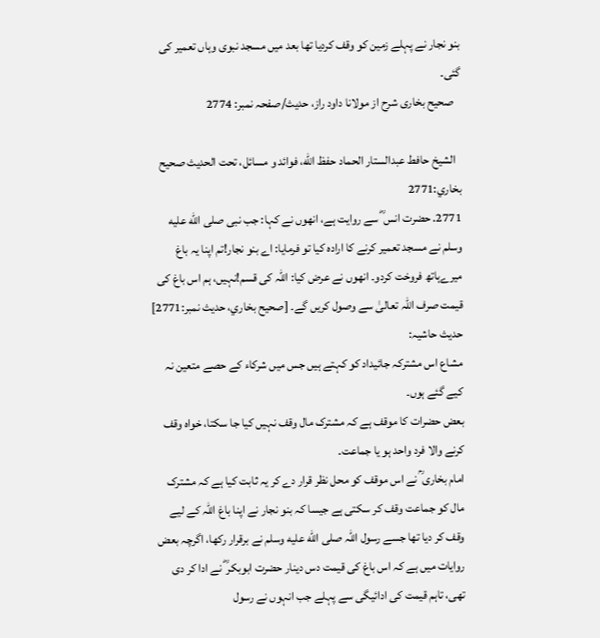بنو نجار نے پہلے زمین کو وقف کردیا تھا بعد میں مسجد نبوی وہاں تعمیر کی گئی۔
   صحیح بخاری شرح از مولانا داود راز، حدیث/صفحہ نمبر: 2774

  الشيخ حافط عبدالستار الحماد حفظ الله، فوائد و مسائل، تحت الحديث صحيح بخاري:2771
2771. حضرت انس ؓ سے روایت ہے، انھوں نے کہا: جب نبی صلى الله عليه وسلم نے مسجد تعمیر کرنے کا ارادہ کیا تو فرمایا: اے بنو نجار!تم اپنا یہ باغ میرےہاتھ فروخت کردو۔ انھوں نے عرض کیا: اللہ کی قسم!نہیں، ہم اس باغ کی قیمت صرف اللہ تعالیٰ سے وصول کریں گے۔ [صحيح بخاري، حديث نمبر:2771]
حدیث حاشیہ:
مشاع اس مشترکہ جائیداد کو کہتے ہیں جس میں شرکاء کے حصے متعین نہ کیے گئے ہوں۔
بعض حضرات کا موقف ہے کہ مشترک مال وقف نہیں کیا جا سکتا، خواہ وقف کرنے والا فرد واحد ہو یا جماعت۔
امام بخاری ؒ نے اس موقف کو محل نظر قرار دے کر یہ ثابت کیا ہے کہ مشترک مال کو جماعت وقف کر سکتی ہے جیسا کہ بنو نجار نے اپنا باغ اللہ کے لیے وقف کر دیا تھا جسے رسول اللہ صلى الله عليه وسلم نے برقرار رکھا، اگرچہ بعض روایات میں ہے کہ اس باغ کی قیمت دس دینار حضرت ابوبکر ؓ نے ادا کر دی تھی، تاہم قیمت کی ادائیگی سے پہلے جب انہوں نے رسول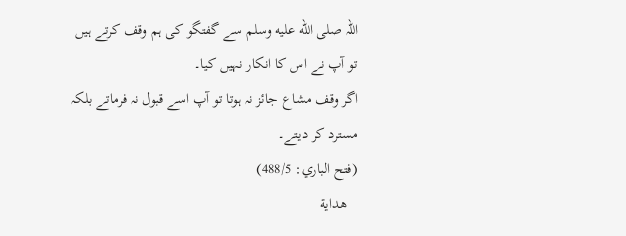اللہ صلى الله عليه وسلم سے گفتگو کی ہم وقف کرتے ہیں تو آپ نے اس کا انکار نہیں کیا۔
اگر وقف مشاع جائز نہ ہوتا تو آپ اسے قبول نہ فرماتے بلکہ مسترد کر دیتے۔
(فتح الباري: 488/5)
   هداية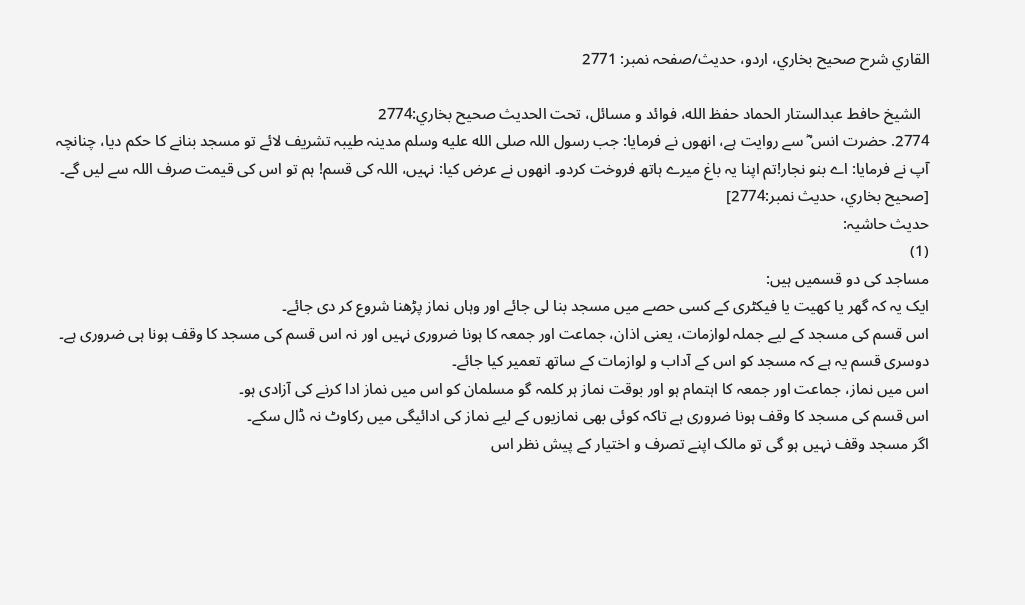القاري شرح صحيح بخاري، اردو، حدیث/صفحہ نمبر: 2771

  الشيخ حافط عبدالستار الحماد حفظ الله، فوائد و مسائل، تحت الحديث صحيح بخاري:2774
2774. حضرت انس ؓ سے روایت ہے، انھوں نے فرمایا: جب رسول اللہ صلى الله عليه وسلم مدینہ طیبہ تشریف لائے تو مسجد بنانے کا حکم دیا، چنانچہ آپ نے فرمایا: اے بنو نجار!تم اپنا یہ باغ میرے ہاتھ فروخت کردو۔ انھوں نے عرض کیا: نہیں، اللہ کی قسم! ہم تو اس کی قیمت صرف اللہ سے لیں گے۔ [صحيح بخاري، حديث نمبر:2774]
حدیث حاشیہ:
(1)
مساجد کی دو قسمیں ہیں:
ایک یہ کہ گھر یا کھیت یا فیکٹری کے کسی حصے میں مسجد بنا لی جائے اور وہاں نماز پڑھنا شروع کر دی جائے۔
اس قسم کی مسجد کے لیے جملہ لوازمات، یعنی اذان، جماعت اور جمعہ کا ہونا ضروری نہیں اور نہ اس قسم کی مسجد کا وقف ہونا ہی ضروری ہے۔
دوسری قسم یہ ہے کہ مسجد کو اس کے آداب و لوازمات کے ساتھ تعمیر کیا جائے۔
اس میں نماز، جماعت اور جمعہ کا اہتمام ہو اور بوقت نماز ہر کلمہ گو مسلمان کو اس میں نماز ادا کرنے کی آزادی ہو۔
اس قسم کی مسجد کا وقف ہونا ضروری ہے تاکہ کوئی بھی نمازیوں کے لیے نماز کی ادائیگی میں رکاوٹ نہ ڈال سکے۔
اگر مسجد وقف نہیں ہو گی تو مالک اپنے تصرف و اختیار کے پیش نظر اس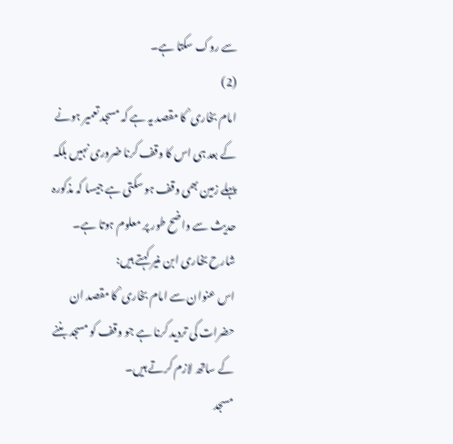سے روک سکتا ہے۔
(2)
امام بخاری ؒ کا مقصد یہ ہے کہ مسجد تعمیر ہونے کے بعد ہی اس کا وقف کرنا ضروری نہیں بلکہ پہلے زمین بھی وقف ہو سکتی ہے جیسا کہ مذکورہ حدیث سے واضح طور پر معلوم ہوتا ہے۔
شارح بخاری ابن منیر کہتے ہیں:
اس عنوان سے امام بخاری ؒ کا مقصد ان حضرات کی تردید کرنا ہے جو وقف کو مسجد بننے کے ساتھ لازم کرتے ہیں۔
مسجد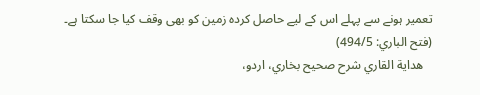تعمیر ہونے سے پہلے اس کے لیے حاصل کردہ زمین کو بھی وقف کیا جا سکتا ہے۔
(فتح الباري: 494/5)
   هداية القاري شرح صحيح بخاري، اردو،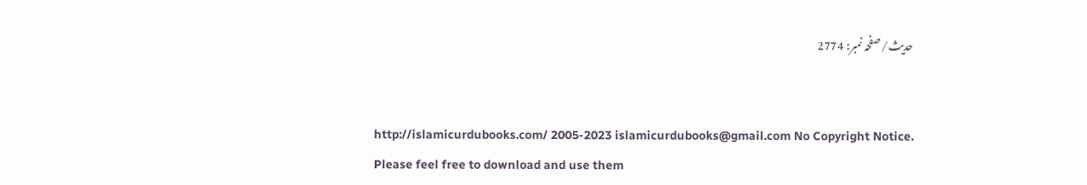حدیث/صفحہ نمبر: 2774


http://islamicurdubooks.com/ 2005-2023 islamicurdubooks@gmail.com No Copyright Notice.
Please feel free to download and use them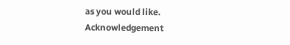as you would like.
Acknowledgement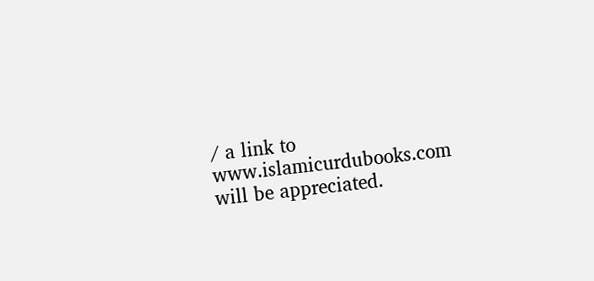/ a link to www.islamicurdubooks.com will be appreciated.